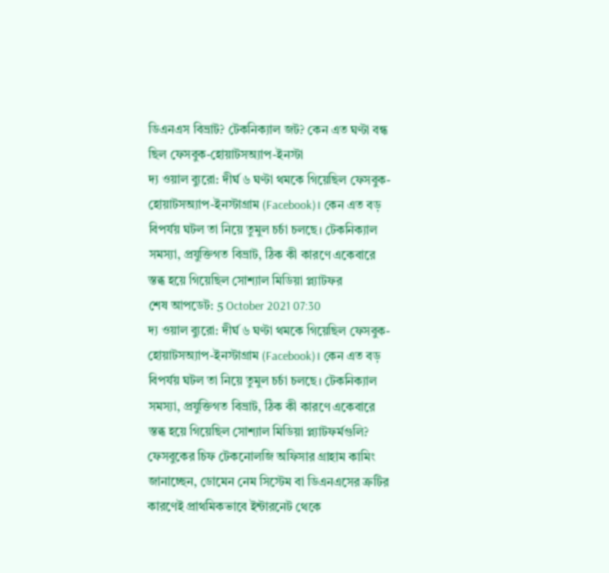ডিএনএস বিভ্রাট? টেকনিক্যাল জট? কেন এত ঘণ্টা বন্ধ ছিল ফেসবুক-হোয়াটসঅ্যাপ-ইনস্টা
দ্য ওয়াল ব্যুরো: দীর্ঘ ৬ ঘণ্টা থমকে গিয়েছিল ফেসবুক-হোয়াটসঅ্যাপ-ইনস্টাগ্রাম (Facebook)। কেন এত বড় বিপর্যয় ঘটল তা নিয়ে তুমুল চর্চা চলছে। টেকনিক্যাল সমস্যা, প্রযুক্তিগত বিভ্রাট, ঠিক কী কারণে একেবারে স্তব্ধ হয়ে গিয়েছিল সোশ্যাল মিডিয়া প্ল্যাটফর
শেষ আপডেট: 5 October 2021 07:30
দ্য ওয়াল ব্যুরো: দীর্ঘ ৬ ঘণ্টা থমকে গিয়েছিল ফেসবুক-হোয়াটসঅ্যাপ-ইনস্টাগ্রাম (Facebook)। কেন এত বড় বিপর্যয় ঘটল তা নিয়ে তুমুল চর্চা চলছে। টেকনিক্যাল সমস্যা, প্রযুক্তিগত বিভ্রাট, ঠিক কী কারণে একেবারে স্তব্ধ হয়ে গিয়েছিল সোশ্যাল মিডিয়া প্ল্যাটফর্মগুলি?
ফেসবুকের চিফ টেকনোলজি অফিসার গ্রাহাম কামিং জানাচ্ছেন, ডোমেন নেম সিস্টেম বা ডিএনএসের ত্রুটির কারণেই প্রাথমিকভাবে ইন্টারনেট থেকে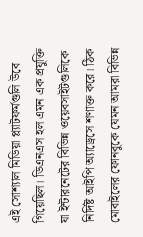এই সোশ্যাল মিডিয়া প্ল্যাটফর্মগুলি উবে গিয়েছিল। ডিএনএস হল এমন এক প্রযুক্তি যা ইন্টারনেটের বিভিন্ন ওয়েবসাইটগুলিকে নির্দিষ্ট আইপি অ্যাড্রেসে শণাক্ত করে। ঠিক মোবাইলের ফোনবুকে যেমন আমরা বিভিন্ন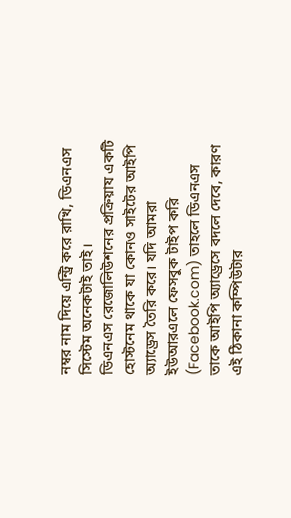নম্বর নাম দিয়ে এন্ট্রি করে রাখি, ডিএনএস সিস্টেম অনেকটাই তাই।
ডিএনএস রেজোলিউশনের প্রক্রিয়ায একটি হোস্টনেম থাকে যা কোনও সাইটের আইপি অ্যাড্রেস তৈরি করে। যদি আমরা ইউআরএলে ফেসবুক টাইপ করি (Facebook.com) তাহলে ডিএনএস তাকে আইপি অ্যাড্রেসে বদলে দেবে, কারণ এই ঠিকানা কম্পিউটার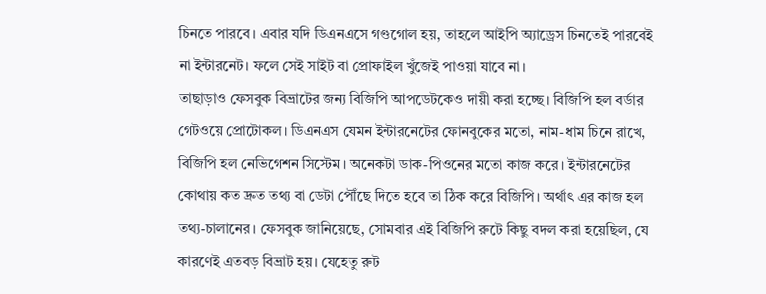চিনতে পারবে। এবার যদি ডিএনএসে গণ্ডগোল হয়, তাহলে আইপি অ্যাড্রেস চিনতেই পারবেই না ইন্টারনেট। ফলে সেই সাইট বা প্রোফাইল খুঁজেই পাওয়া যাবে না।
তাছাড়াও ফেসবুক বিভ্রাটের জন্য বিজিপি আপডেটকেও দায়ী করা হচ্ছে। বিজিপি হল বর্ডার গেটওয়ে প্রোটোকল। ডিএনএস যেমন ইন্টারনেটের ফোনবুকের মতো, নাম-ধাম চিনে রাখে, বিজিপি হল নেভিগেশন সিস্টেম। অনেকটা ডাক-পিওনের মতো কাজ করে। ইন্টারনেটের কোথায় কত দ্রুত তথ্য বা ডেটা পৌঁছে দিতে হবে তা ঠিক করে বিজিপি। অর্থাৎ এর কাজ হল তথ্য-চালানের। ফেসবুক জানিয়েছে, সোমবার এই বিজিপি রুটে কিছু বদল করা হয়েছিল, যে কারণেই এতবড় বিভ্রাট হয়। যেহেতু রুট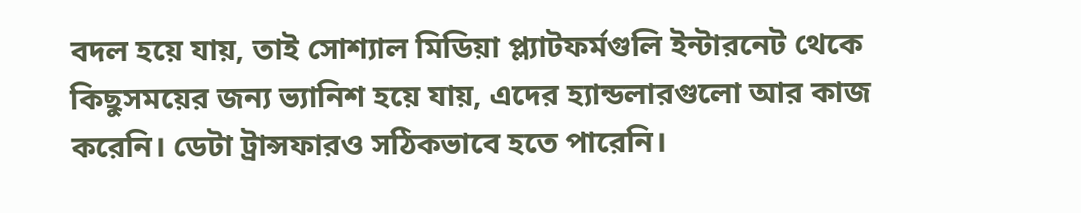বদল হয়ে যায়, তাই সোশ্যাল মিডিয়া প্ল্যাটফর্মগুলি ইন্টারনেট থেকে কিছুসময়ের জন্য ভ্যানিশ হয়ে যায়, এদের হ্যান্ডলারগুলো আর কাজ করেনি। ডেটা ট্রান্সফারও সঠিকভাবে হতে পারেনি।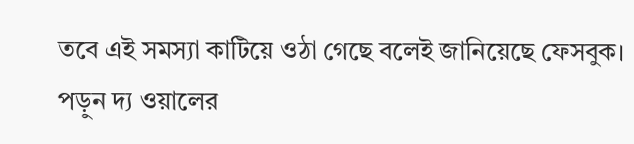তবে এই সমস্যা কাটিয়ে ওঠা গেছে বলেই জানিয়েছে ফেসবুক।
পড়ুন দ্য ওয়ালের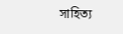সাহিত্য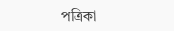পত্রিকা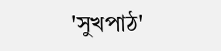'সুখপাঠ'